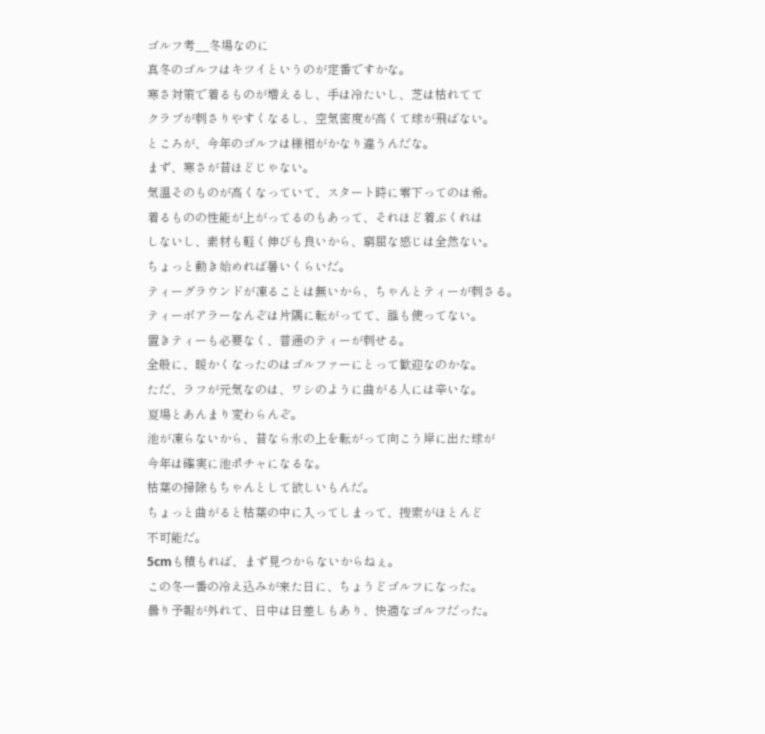ゴルフ考__冬場なのに
真冬のゴルフはキツイというのが定番ですかな。
寒さ対策で着るものが増えるし、手は冷たいし、芝は枯れてて
クラブが刺さりやすくなるし、空気密度が高くて球が飛ばない。
ところが、今年のゴルフは様相がかなり違うんだな。
まず、寒さが昔ほどじゃない。
気温そのものが高くなっていて、スタート時に零下ってのは希。
着るものの性能が上がってるのもあって、それほど着ぶくれは
しないし、素材も軽く伸びも良いから、窮屈な感じは全然ない。
ちょっと動き始めれば暑いくらいだ。
ティーグラウンドが凍ることは無いから、ちゃんとティーが刺さる。
ティーボアラーなんぞは片隅に転がってて、誰も使ってない。
置きティーも必要なく、普通のティーが刺せる。
全般に、暖かくなったのはゴルファーにとって歓迎なのかな。
ただ、ラフが元気なのは、ワシのように曲がる人には辛いな。
夏場とあんまり変わらんぞ。
池が凍らないから、昔なら氷の上を転がって向こう岸に出た球が
今年は確実に池ポチャになるな。
枯葉の掃除もちゃんとして欲しいもんだ。
ちょっと曲がると枯葉の中に入ってしまって、捜索がほとんど
不可能だ。
5cmも積もれば、まず見つからないからねぇ。
この冬一番の冷え込みが来た日に、ちょうどゴルフになった。
曇り予報が外れて、日中は日差しもあり、快適なゴルフだった。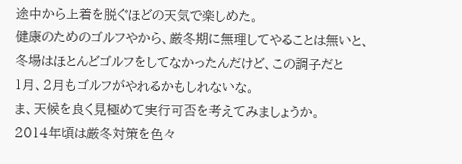途中から上着を脱ぐほどの天気で楽しめた。
健康のためのゴルフやから、厳冬期に無理してやることは無いと、
冬場はほとんどゴルフをしてなかったんだけど、この調子だと
1月、2月もゴルフがやれるかもしれないな。
ま、天候を良く見極めて実行可否を考えてみましょうか。
2014年頃は厳冬対策を色々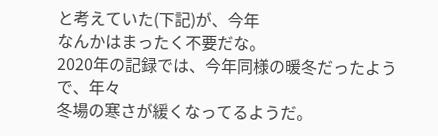と考えていた(下記)が、今年
なんかはまったく不要だな。
2020年の記録では、今年同様の暖冬だったようで、年々
冬場の寒さが緩くなってるようだ。